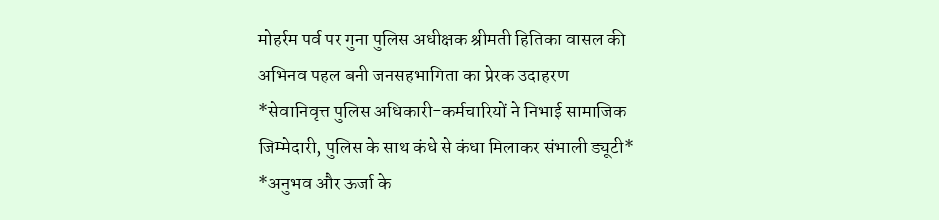मोहर्रम पर्व पर गुना पुलिस अधीक्षक श्रीमती हितिका वासल की अभिनव पहल बनी जनसहभागिता का प्रेरक उदाहरण
*सेवानिवृत्त पुलिस अधिकारी-कर्मचारियों ने निभाई सामाजिक जिम्मेदारी, पुलिस के साथ कंधे से कंधा मिलाकर संभाली ड्यूटी*
*अनुभव और ऊर्जा के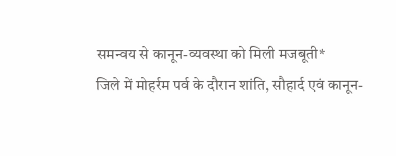समन्वय से कानून-व्यवस्था को मिली मजबूती*
जिले में मोहर्रम पर्व के दौरान शांति, सौहार्द एवं कानून-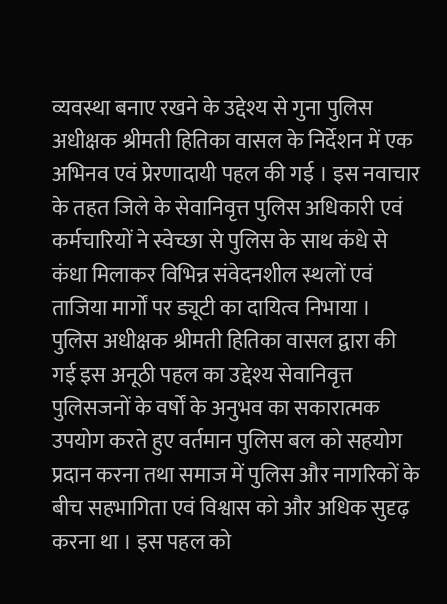व्यवस्था बनाए रखने के उद्देश्य से गुना पुलिस अधीक्षक श्रीमती हितिका वासल के निर्देशन में एक अभिनव एवं प्रेरणादायी पहल की गई । इस नवाचार के तहत जिले के सेवानिवृत्त पुलिस अधिकारी एवं कर्मचारियों ने स्वेच्छा से पुलिस के साथ कंधे से कंधा मिलाकर विभिन्न संवेदनशील स्थलों एवं ताजिया मार्गों पर ड्यूटी का दायित्व निभाया ।
पुलिस अधीक्षक श्रीमती हितिका वासल द्वारा की गई इस अनूठी पहल का उद्देश्य सेवानिवृत्त पुलिसजनों के वर्षों के अनुभव का सकारात्मक उपयोग करते हुए वर्तमान पुलिस बल को सहयोग प्रदान करना तथा समाज में पुलिस और नागरिकों के बीच सहभागिता एवं विश्वास को और अधिक सुदृढ़ करना था । इस पहल को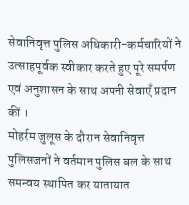सेवानिवृत्त पुलिस अधिकारी-कर्मचारियों ने उत्साहपूर्वक स्वीकार करते हुए पूरे समर्पण एवं अनुशासन के साथ अपनी सेवाएँ प्रदान कीं ।
मोहर्रम जुलूस के दौरान सेवानिवृत्त पुलिसजनों ने वर्तमान पुलिस बल के साथ समन्वय स्थापित कर यातायात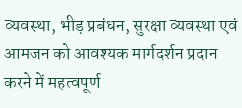व्यवस्था, भीड़ प्रबंधन, सुरक्षा व्यवस्था एवं आमजन को आवश्यक मार्गदर्शन प्रदान करने में महत्वपूर्ण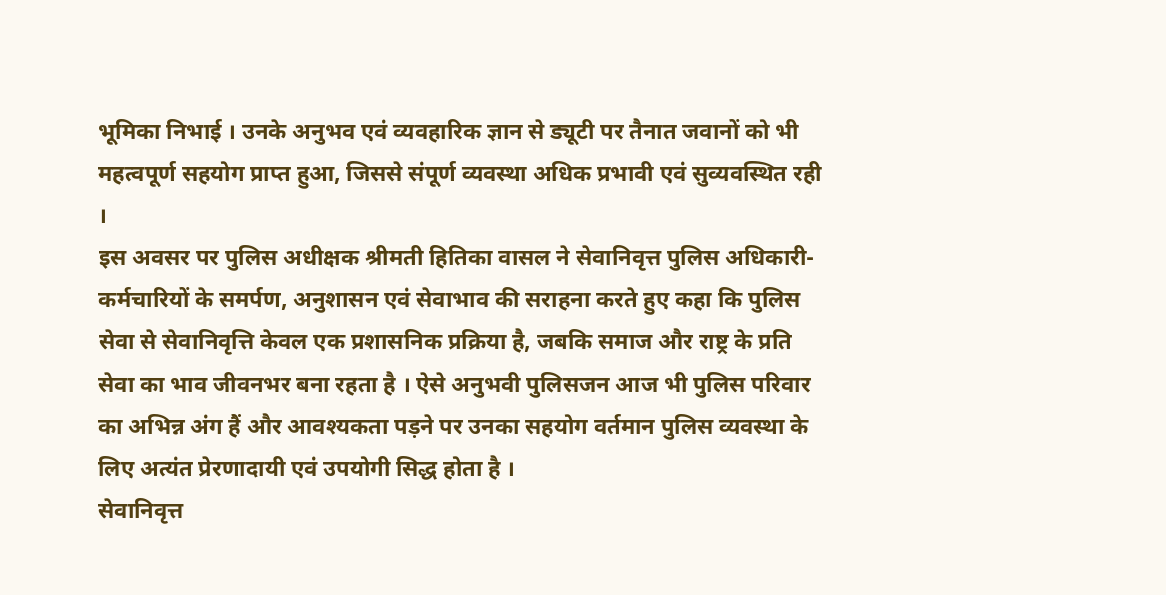भूमिका निभाई । उनके अनुभव एवं व्यवहारिक ज्ञान से ड्यूटी पर तैनात जवानों को भी महत्वपूर्ण सहयोग प्राप्त हुआ, जिससे संपूर्ण व्यवस्था अधिक प्रभावी एवं सुव्यवस्थित रही ।
इस अवसर पर पुलिस अधीक्षक श्रीमती हितिका वासल ने सेवानिवृत्त पुलिस अधिकारी-कर्मचारियों के समर्पण, अनुशासन एवं सेवाभाव की सराहना करते हुए कहा कि पुलिस सेवा से सेवानिवृत्ति केवल एक प्रशासनिक प्रक्रिया है, जबकि समाज और राष्ट्र के प्रति सेवा का भाव जीवनभर बना रहता है । ऐसे अनुभवी पुलिसजन आज भी पुलिस परिवार का अभिन्न अंग हैं और आवश्यकता पड़ने पर उनका सहयोग वर्तमान पुलिस व्यवस्था के लिए अत्यंत प्रेरणादायी एवं उपयोगी सिद्ध होता है ।
सेवानिवृत्त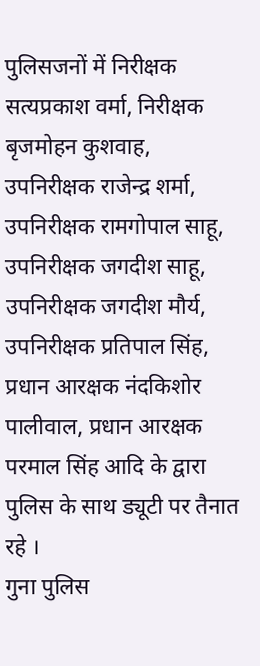पुलिसजनों में निरीक्षक सत्यप्रकाश वर्मा, निरीक्षक बृजमोहन कुशवाह, उपनिरीक्षक राजेन्द्र शर्मा, उपनिरीक्षक रामगोपाल साहू, उपनिरीक्षक जगदीश साहू, उपनिरीक्षक जगदीश मौर्य, उपनिरीक्षक प्रतिपाल सिंह, प्रधान आरक्षक नंदकिशोर पालीवाल, प्रधान आरक्षक परमाल सिंह आदि के द्वारा पुलिस के साथ ड्यूटी पर तैनात रहे ।
गुना पुलिस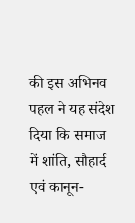की इस अभिनव पहल ने यह संदेश दिया कि समाज में शांति, सौहार्द एवं कानून-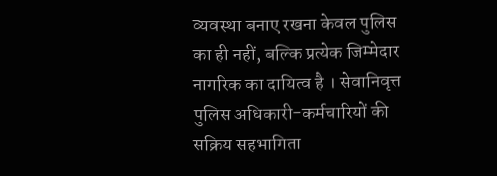व्यवस्था बनाए रखना केवल पुलिस का ही नहीं, बल्कि प्रत्येक जिम्मेदार नागरिक का दायित्व है । सेवानिवृत्त पुलिस अधिकारी-कर्मचारियों की सक्रिय सहभागिता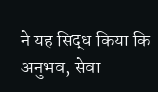ने यह सिद्ध किया कि अनुभव, सेवा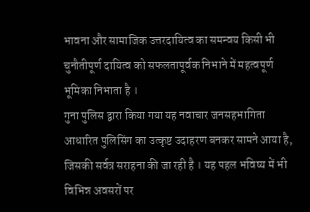भावना और सामाजिक उत्तरदायित्व का समन्वय किसी भी चुनौतीपूर्ण दायित्व को सफलतापूर्वक निभाने में महत्वपूर्ण भूमिका निभाता है ।
गुना पुलिस द्वारा किया गया यह नवाचार जनसहभागिता आधारित पुलिसिंग का उत्कृष्ट उदाहरण बनकर सामने आया है, जिसकी सर्वत्र सराहना की जा रही है । यह पहल भविष्य में भी विभिन्न अवसरों पर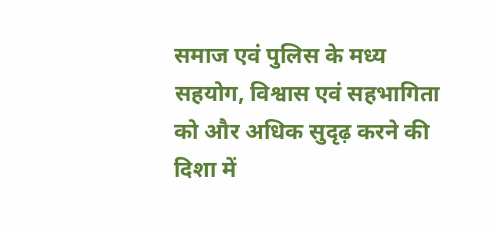समाज एवं पुलिस के मध्य सहयोग, विश्वास एवं सहभागिता को और अधिक सुदृढ़ करने की दिशा में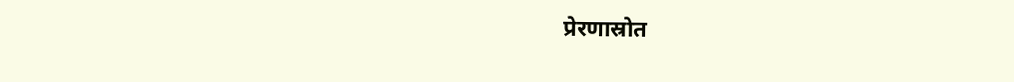प्रेरणास्रोत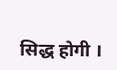सिद्ध होगी ।